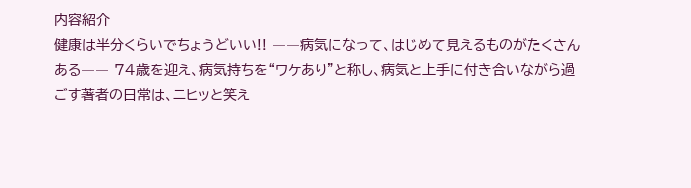内容紹介
健康は半分くらいでちょうどいい!! ――病気になって、はじめて見えるものがたくさんある―― 74歳を迎え、病気持ちを“ワケあり”と称し、病気と上手に付き合いながら過ごす著者の日常は、ニヒッと笑え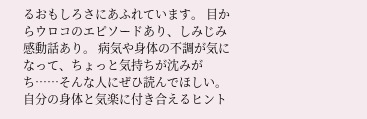るおもしろさにあふれています。 目からウロコのエピソードあり、しみじみ感動話あり。 病気や身体の不調が気になって、ちょっと気持ちが沈みがち……そんな人にぜひ読んでほしい。 自分の身体と気楽に付き合えるヒント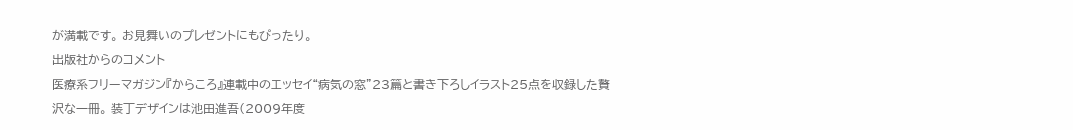が満載です。 お見舞いのプレゼントにもぴったり。
出版社からのコメント
医療系フリーマガジン『からころ』連載中のエッセイ“病気の窓”23篇と書き下ろしイラスト25点を収録した贅沢な一冊。 装丁デザインは池田進吾(2009年度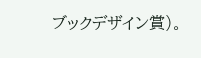ブックデザイン賞)。